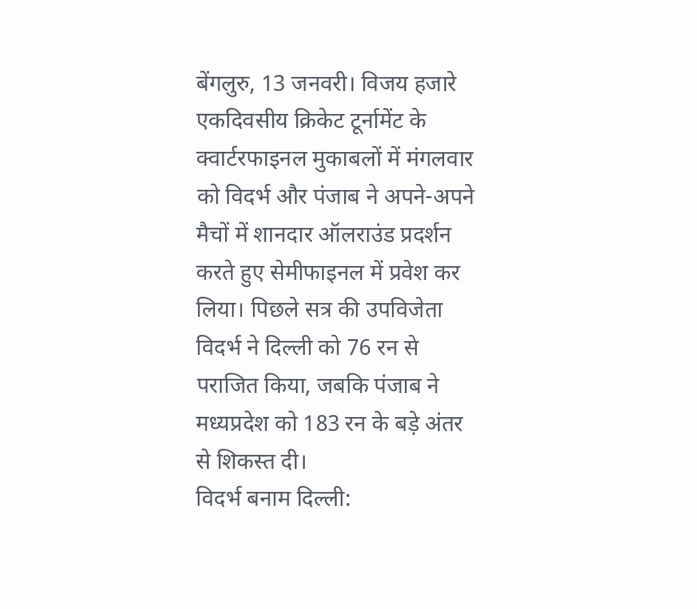बेंगलुरु, 13 जनवरी। विजय हजारे एकदिवसीय क्रिकेट टूर्नामेंट के क्वार्टरफाइनल मुकाबलों में मंगलवार को विदर्भ और पंजाब ने अपने-अपने मैचों में शानदार ऑलराउंड प्रदर्शन करते हुए सेमीफाइनल में प्रवेश कर लिया। पिछले सत्र की उपविजेता विदर्भ ने दिल्ली को 76 रन से पराजित किया, जबकि पंजाब ने मध्यप्रदेश को 183 रन के बड़े अंतर से शिकस्त दी।
विदर्भ बनाम दिल्ली: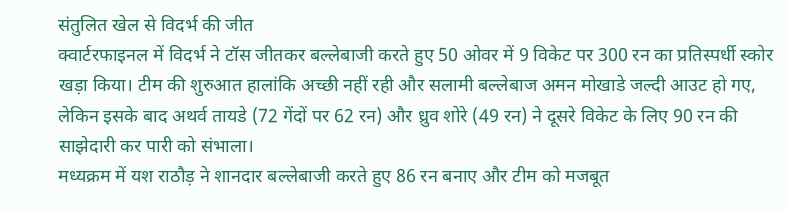संतुलित खेल से विदर्भ की जीत
क्वार्टरफाइनल में विदर्भ ने टॉस जीतकर बल्लेबाजी करते हुए 50 ओवर में 9 विकेट पर 300 रन का प्रतिस्पर्धी स्कोर खड़ा किया। टीम की शुरुआत हालांकि अच्छी नहीं रही और सलामी बल्लेबाज अमन मोखाडे जल्दी आउट हो गए, लेकिन इसके बाद अथर्व तायडे (72 गेंदों पर 62 रन) और ध्रुव शोरे (49 रन) ने दूसरे विकेट के लिए 90 रन की साझेदारी कर पारी को संभाला।
मध्यक्रम में यश राठौड़ ने शानदार बल्लेबाजी करते हुए 86 रन बनाए और टीम को मजबूत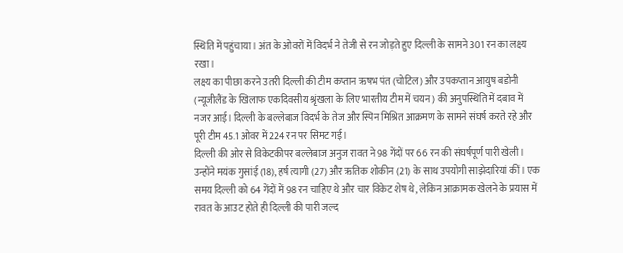स्थिति में पहुंचाया। अंत के ओवरों में विदर्भ ने तेजी से रन जोड़ते हुए दिल्ली के सामने 301 रन का लक्ष्य रखा।
लक्ष्य का पीछा करने उतरी दिल्ली की टीम कप्तान ऋषभ पंत (चोटिल) और उपकप्तान आयुष बडोनी (न्यूजीलैंड के खिलाफ एकदिवसीय श्रृंखला के लिए भारतीय टीम में चयन) की अनुपस्थिति में दबाव में नजर आई। दिल्ली के बल्लेबाज विदर्भ के तेज और स्पिन मिश्रित आक्रमण के सामने संघर्ष करते रहे और पूरी टीम 45.1 ओवर में 224 रन पर सिमट गई।
दिल्ली की ओर से विकेटकीपर बल्लेबाज अनुज रावत ने 98 गेंदों पर 66 रन की संघर्षपूर्ण पारी खेली। उन्होंने मयंक गुसांई (18), हर्ष त्यागी (27) और ऋतिक शोकीन (21) के साथ उपयोगी साझेदारियां कीं। एक समय दिल्ली को 64 गेंदों में 98 रन चाहिए थे और चार विकेट शेष थे, लेकिन आक्रामक खेलने के प्रयास में रावत के आउट होते ही दिल्ली की पारी जल्द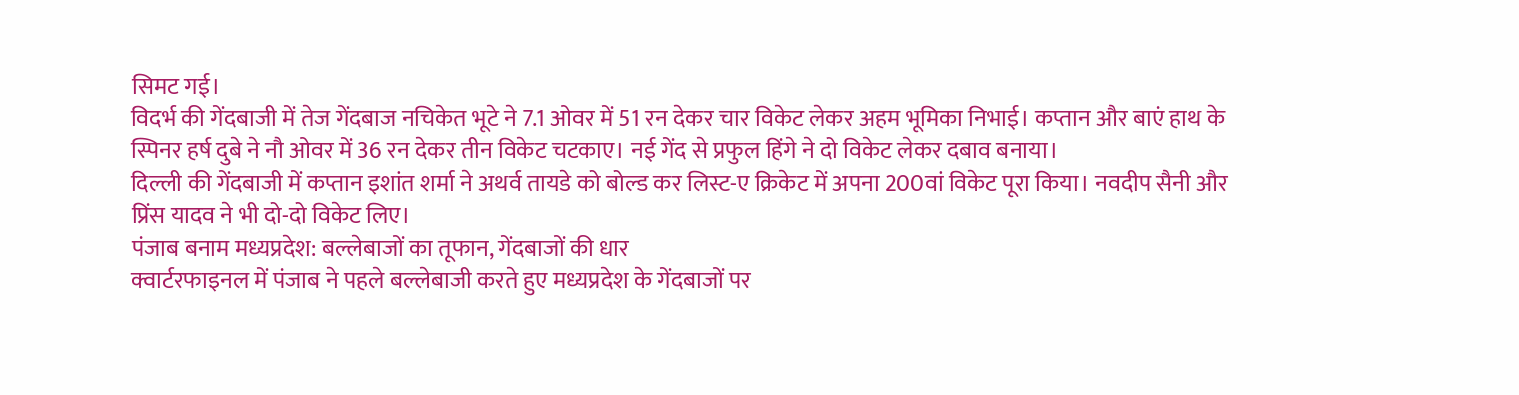सिमट गई।
विदर्भ की गेंदबाजी में तेज गेंदबाज नचिकेत भूटे ने 7.1 ओवर में 51 रन देकर चार विकेट लेकर अहम भूमिका निभाई। कप्तान और बाएं हाथ के स्पिनर हर्ष दुबे ने नौ ओवर में 36 रन देकर तीन विकेट चटकाए। नई गेंद से प्रफुल हिंगे ने दो विकेट लेकर दबाव बनाया।
दिल्ली की गेंदबाजी में कप्तान इशांत शर्मा ने अथर्व तायडे को बोल्ड कर लिस्ट-ए क्रिकेट में अपना 200वां विकेट पूरा किया। नवदीप सैनी और प्रिंस यादव ने भी दो-दो विकेट लिए।
पंजाब बनाम मध्यप्रदेश: बल्लेबाजों का तूफान, गेंदबाजों की धार
क्वार्टरफाइनल में पंजाब ने पहले बल्लेबाजी करते हुए मध्यप्रदेश के गेंदबाजों पर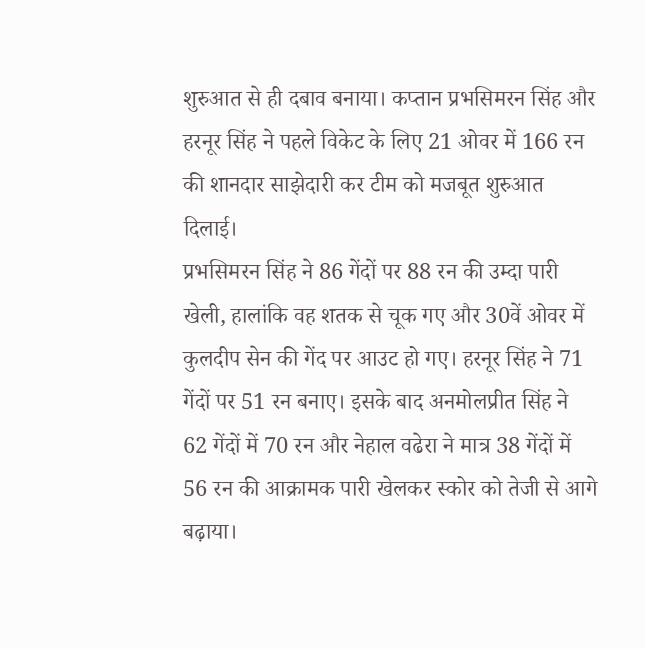शुरुआत से ही दबाव बनाया। कप्तान प्रभसिमरन सिंह और हरनूर सिंह ने पहले विकेट के लिए 21 ओवर में 166 रन की शानदार साझेदारी कर टीम को मजबूत शुरुआत दिलाई।
प्रभसिमरन सिंह ने 86 गेंदों पर 88 रन की उम्दा पारी खेली, हालांकि वह शतक से चूक गए और 30वें ओवर में कुलदीप सेन की गेंद पर आउट हो गए। हरनूर सिंह ने 71 गेंदों पर 51 रन बनाए। इसके बाद अनमोलप्रीत सिंह ने 62 गेंदों में 70 रन और नेहाल वढेरा ने मात्र 38 गेंदों में 56 रन की आक्रामक पारी खेलकर स्कोर को तेजी से आगे बढ़ाया।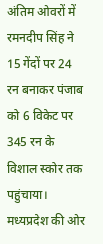अंतिम ओवरों में रमनदीप सिंह ने 15 गेंदों पर 24 रन बनाकर पंजाब को 6 विकेट पर 345 रन के विशाल स्कोर तक पहुंचाया। मध्यप्रदेश की ओर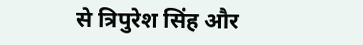से त्रिपुरेश सिंह और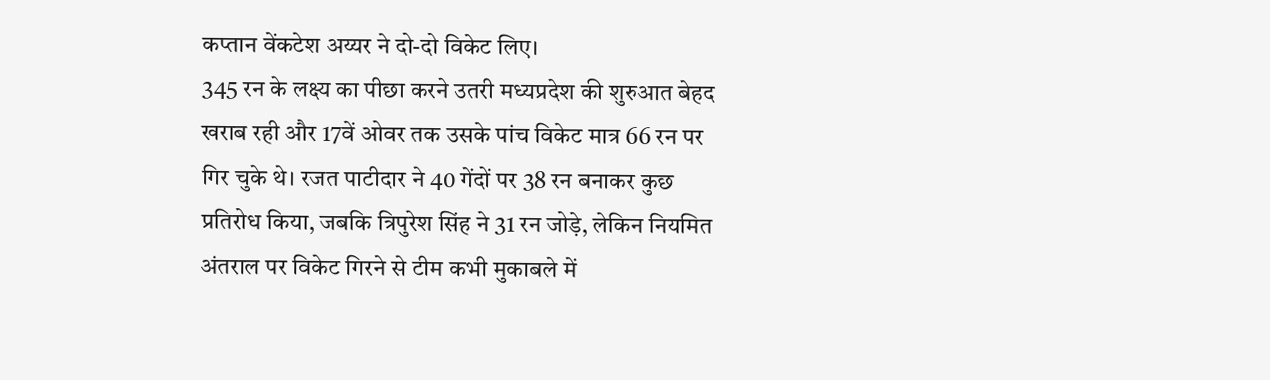कप्तान वेंकटेश अय्यर ने दो-दो विकेट लिए।
345 रन के लक्ष्य का पीछा करने उतरी मध्यप्रदेश की शुरुआत बेहद खराब रही और 17वें ओवर तक उसके पांच विकेट मात्र 66 रन पर गिर चुके थे। रजत पाटीदार ने 40 गेंदों पर 38 रन बनाकर कुछ प्रतिरोध किया, जबकि त्रिपुरेश सिंह ने 31 रन जोड़े, लेकिन नियमित अंतराल पर विकेट गिरने से टीम कभी मुकाबले में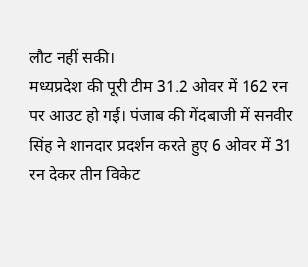लौट नहीं सकी।
मध्यप्रदेश की पूरी टीम 31.2 ओवर में 162 रन पर आउट हो गई। पंजाब की गेंदबाजी में सनवीर सिंह ने शानदार प्रदर्शन करते हुए 6 ओवर में 31 रन देकर तीन विकेट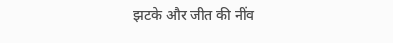झटके और जीत की नींव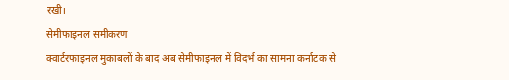रखी।
सेमीफाइनल समीकरण
क्वार्टरफाइनल मुकाबलों के बाद अब सेमीफाइनल में विदर्भ का सामना कर्नाटक से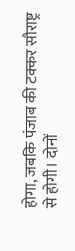होगा, जबकि पंजाब की टक्कर सौराष्ट्र से होगी। दोनों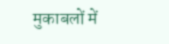मुकाबलों में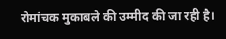रोमांचक मुकाबले की उम्मीद की जा रही है।